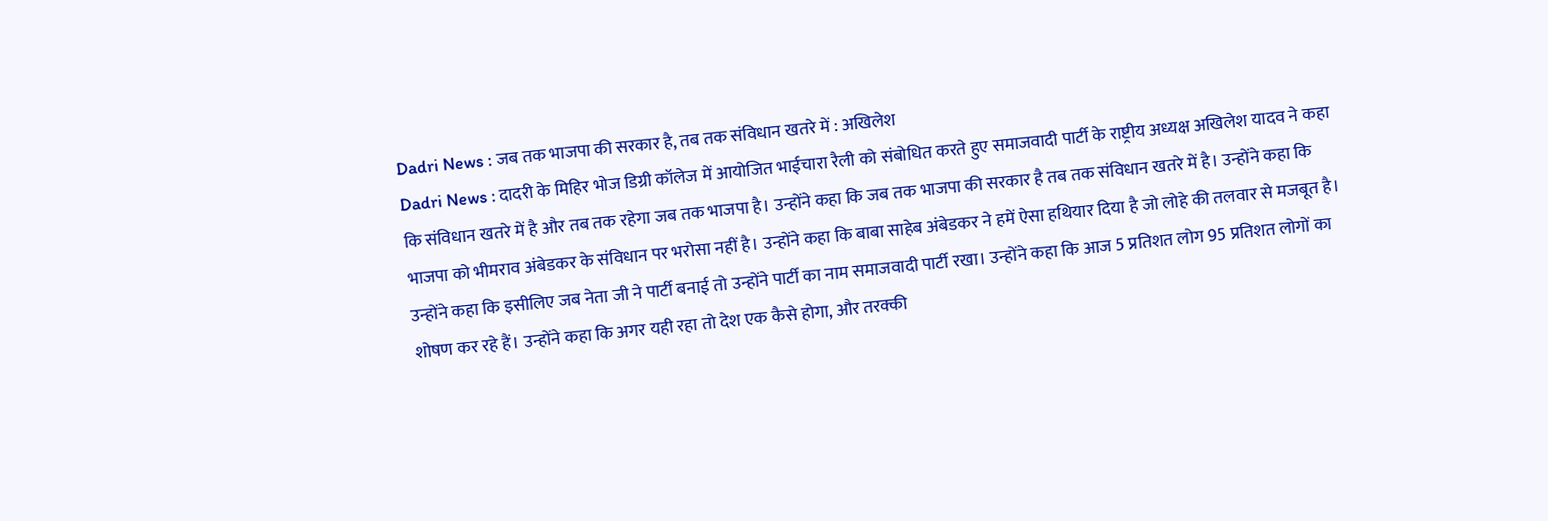Dadri News : जब तक भाजपा की सरकार है, तब तक संविधान खतरे में : अखिलेश
Dadri News : दादरी के मिहिर भोज डिग्री कॉलेज में आयोजित भाईचारा रैली को संबोधित करते हुए समाजवादी पार्टी के राष्ट्रीय अध्यक्ष अखिलेश यादव ने कहा कि संविधान खतरे में है और तब तक रहेगा जब तक भाजपा है। उन्होंने कहा कि जब तक भाजपा की सरकार है तब तक संविधान खतरे में है। उन्होंने कहा कि भाजपा को भीमराव अंबेडकर के संविधान पर भरोसा नहीं है। उन्होंने कहा कि बाबा साहेब अंबेडकर ने हमें ऐसा हथियार दिया है जो लोहे की तलवार से मजबूत है। उन्होंने कहा कि इसीलिए जब नेता जी ने पार्टी बनाई तो उन्होंने पार्टी का नाम समाजवादी पार्टी रखा। उन्होंने कहा कि आज 5 प्रतिशत लोग 95 प्रतिशत लोगों का शोषण कर रहे हैं। उन्होंने कहा कि अगर यही रहा तो देश एक कैसे होगा, और तरक्की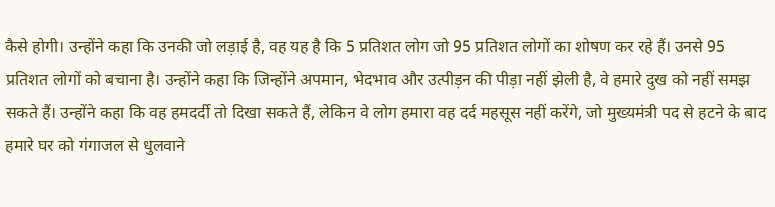कैसे होगी। उन्होंने कहा कि उनकी जो लड़ाई है, वह यह है कि 5 प्रतिशत लोग जो 95 प्रतिशत लोगों का शोषण कर रहे हैं। उनसे 95 प्रतिशत लोगों को बचाना है। उन्होंने कहा कि जिन्होंने अपमान, भेदभाव और उत्पीड़न की पीड़ा नहीं झेली है, वे हमारे दुख को नहीं समझ सकते हैं। उन्होंने कहा कि वह हमदर्दी तो दिखा सकते हैं, लेकिन वे लोग हमारा वह दर्द महसूस नहीं करेंगे, जो मुख्यमंत्री पद से हटने के बाद हमारे घर को गंगाजल से धुलवाने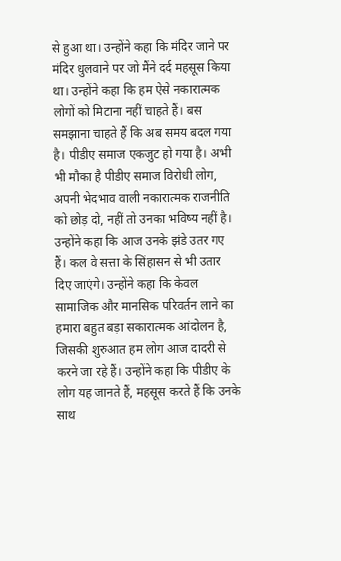से हुआ था। उन्होंने कहा कि मंदिर जाने पर मंदिर धुलवाने पर जो मैंने दर्द महसूस किया था। उन्होंने कहा कि हम ऐसे नकारात्मक लोगों को मिटाना नहीं चाहते हैं। बस समझाना चाहते हैं कि अब समय बदल गया है। पीडीए समाज एकजुट हो गया है। अभी भी मौका है पीडीए समाज विरोधी लोग, अपनी भेदभाव वाली नकारात्मक राजनीति को छोड़ दो, नहीं तो उनका भविष्य नहीं है।
उन्होंने कहा कि आज उनके झंडे उतर गए हैं। कल वे सत्ता के सिंहासन से भी उतार दिए जाएंगे। उन्होंने कहा कि केवल सामाजिक और मानसिक परिवर्तन लाने का हमारा बहुत बड़ा सकारात्मक आंदोलन है, जिसकी शुरुआत हम लोग आज दादरी से करने जा रहे हैं। उन्होंने कहा कि पीडीए के लोग यह जानते हैं, महसूस करते हैं कि उनके साथ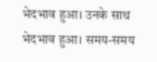भेदभाव हुआ। उनके साथ भेदभाव हुआ। समय-समय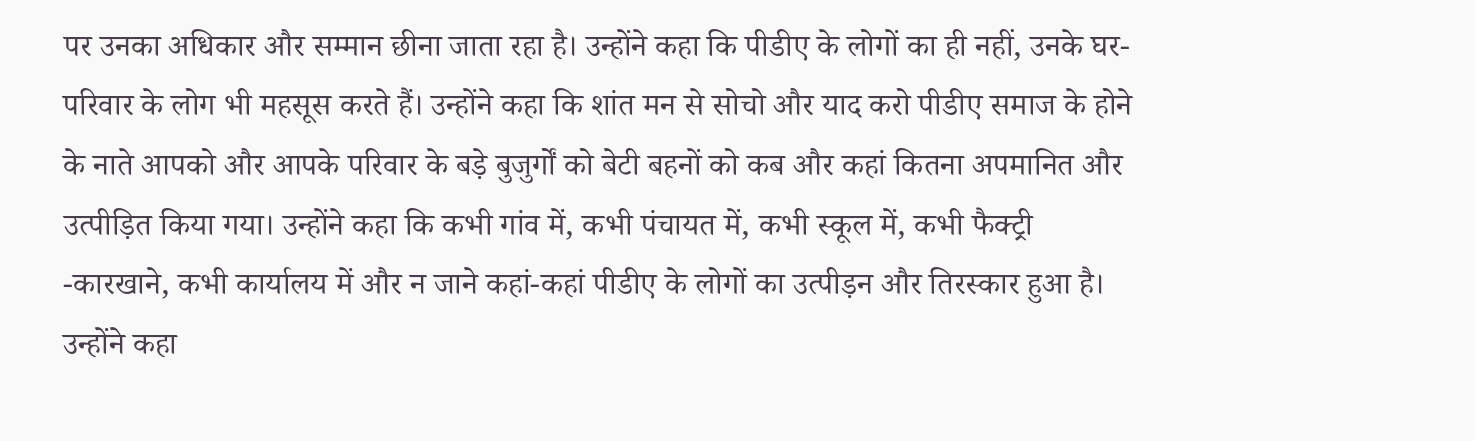पर उनका अधिकार और सम्मान छीना जाता रहा है। उन्होंने कहा कि पीडीए के लोगों का ही नहीं, उनके घर- परिवार के लोग भी महसूस करते हैं। उन्होंने कहा कि शांत मन से सोचो और याद करो पीडीए समाज के होने के नाते आपको और आपके परिवार के बड़े बुजुर्गों को बेटी बहनों को कब और कहां कितना अपमानित और उत्पीड़ित किया गया। उन्होंने कहा कि कभी गांव में, कभी पंचायत में, कभी स्कूल में, कभी फैक्ट्री -कारखाने, कभी कार्यालय में और न जाने कहां-कहां पीडीए के लोगों का उत्पीड़न और तिरस्कार हुआ है। उन्होंने कहा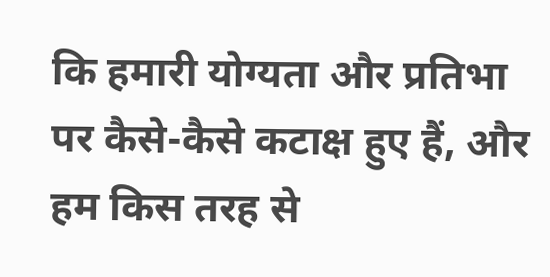कि हमारी योग्यता और प्रतिभा पर कैसे-कैसे कटाक्ष हुए हैं, और हम किस तरह से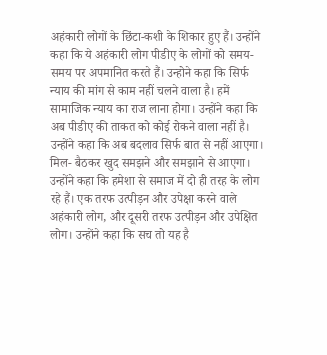अहंकारी लोगों के छिंटा-कशी के शिकार हुए हैं। उन्होंने कहा कि ये अहंकारी लोग पीडीए के लोगों को समय-समय पर अपमानित करते हैं। उन्होने कहा कि सिर्फ न्याय की मांग से काम नहीं चलने वाला है। हमें सामाजिक न्याय का राज लाना होगा। उन्होंने कहा कि अब पीडीए की ताकत को कोई रोकने वाला नहीं है। उन्होंने कहा कि अब बदलाव सिर्फ बात से नहीं आएगा। मिल- बैठकर खुद समझने और समझाने से आएगा। उन्होंने कहा कि हमेशा से समाज में दो ही तरह के लोग रहे हैं। एक तरफ उत्पीड़न और उपेक्षा करने वाले अहंकारी लोग, और दूसरी तरफ उत्पीड़न और उपेक्षित लोग। उन्होंने कहा कि सच तो यह है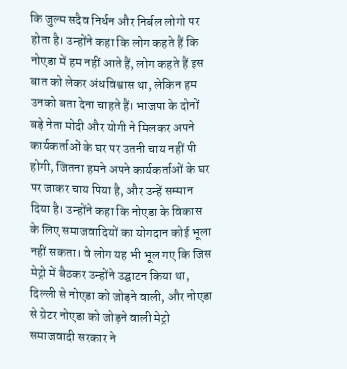कि जुल्म सदैव निर्धन और निर्बल लोगो पर होता है। उन्होंने कहा कि लोग कहते हैं कि नोएडा में हम नहीं आते हैं, लोग कहते हैं इस बात को लेकर अंधविश्वास था, लेकिन हम उनको बता देना चाहते हैं। भाजपा के दोनों बड़े नेता मोदी और योगी ने मिलकर अपने कार्यकर्ताओं के घर पर उतनी चाय नहीं पी होगी, जितना हमने अपने कार्यकर्ताओं के घर पर जाकर चाय पिया है, और उन्हें सम्मान दिया है। उन्होंने कहा कि नोएडा के विकास के लिए समाजवादियों का योगदान कोई भूला नहीं सकता। वे लोग यह भी भूल गए कि जिस मेट्रो में बैठकर उन्होंने उद्घाटन किया था, दिल्ली से नोएडा को जोड़ने वाली, और नोएडा से ग्रेटर नोएडा को जोड़ने वाली मेट्रो समाजवादी सरकार ने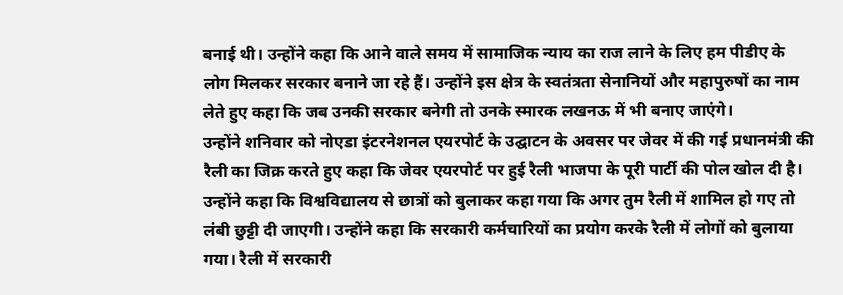बनाई थी। उन्होंने कहा कि आने वाले समय में सामाजिक न्याय का राज लाने के लिए हम पीडीए के लोग मिलकर सरकार बनाने जा रहे हैं। उन्होंने इस क्षेत्र के स्वतंत्रता सेनानियों और महापुरुषों का नाम लेते हुए कहा कि जब उनकी सरकार बनेगी तो उनके स्मारक लखनऊ में भी बनाए जाएंगे।
उन्होंने शनिवार को नोएडा इंटरनेशनल एयरपोर्ट के उद्घाटन के अवसर पर जेवर में की गई प्रधानमंत्री की रैली का जिक्र करते हुए कहा कि जेवर एयरपोर्ट पर हुई रैली भाजपा के पूरी पार्टी की पोल खोल दी है। उन्होंने कहा कि विश्वविद्यालय से छात्रों को बुलाकर कहा गया कि अगर तुम रैली में शामिल हो गए तो लंबी छुट्टी दी जाएगी। उन्होंने कहा कि सरकारी कर्मचारियों का प्रयोग करके रैली में लोगों को बुलाया गया। रैली में सरकारी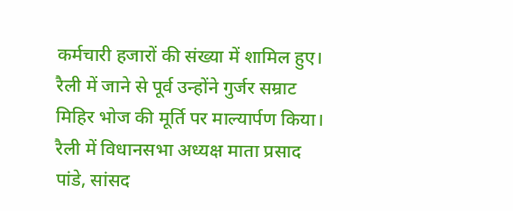कर्मचारी हजारों की संख्या में शामिल हुए। रैली में जाने से पूर्व उन्होंने गुर्जर सम्राट मिहिर भोज की मूर्ति पर माल्यार्पण किया। रैली में विधानसभा अध्यक्ष माता प्रसाद पांडे, सांसद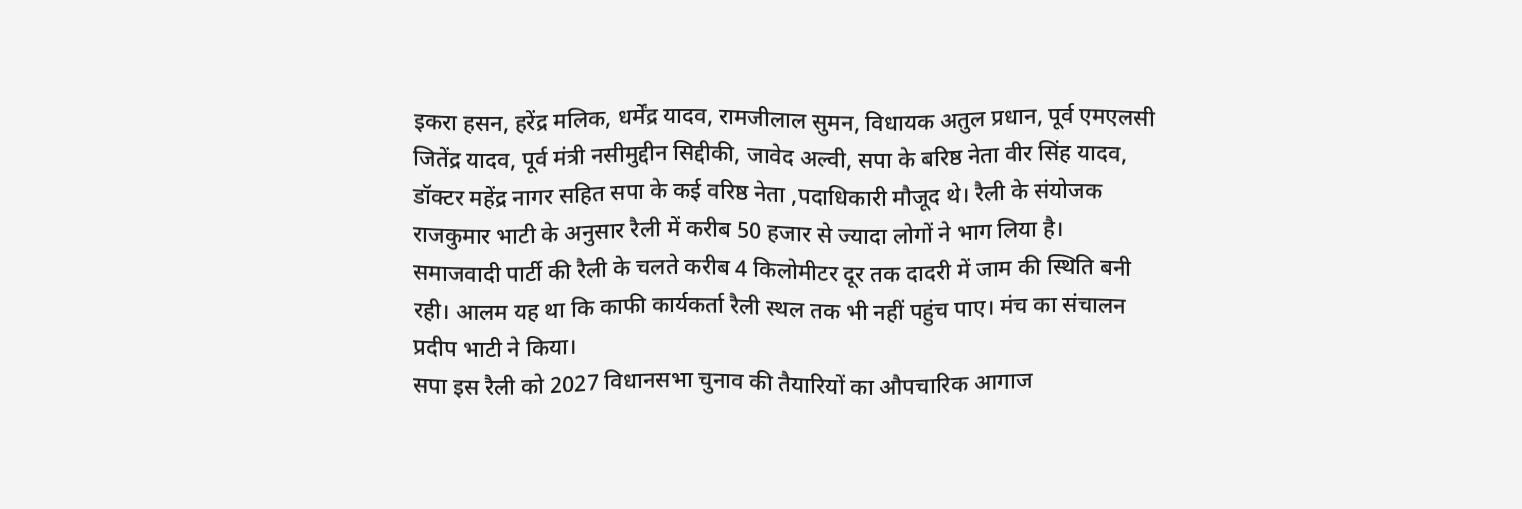इकरा हसन, हरेंद्र मलिक, धर्मेंद्र यादव, रामजीलाल सुमन, विधायक अतुल प्रधान, पूर्व एमएलसी जितेंद्र यादव, पूर्व मंत्री नसीमुद्दीन सिद्दीकी, जावेद अल्वी, सपा के बरिष्ठ नेता वीर सिंह यादव, डॉक्टर महेंद्र नागर सहित सपा के कई वरिष्ठ नेता ,पदाधिकारी मौजूद थे। रैली के संयोजक राजकुमार भाटी के अनुसार रैली में करीब 50 हजार से ज्यादा लोगों ने भाग लिया है। समाजवादी पार्टी की रैली के चलते करीब 4 किलोमीटर दूर तक दादरी में जाम की स्थिति बनी रही। आलम यह था कि काफी कार्यकर्ता रैली स्थल तक भी नहीं पहुंच पाए। मंच का संचालन प्रदीप भाटी ने किया।
सपा इस रैली को 2027 विधानसभा चुनाव की तैयारियों का औपचारिक आगाज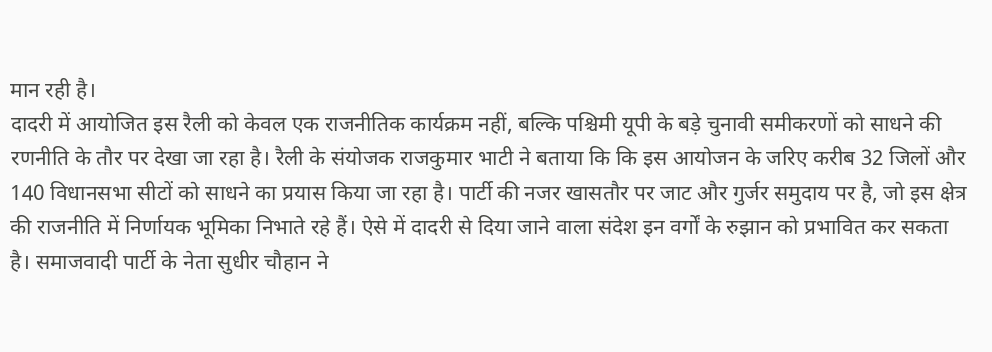मान रही है।
दादरी में आयोजित इस रैली को केवल एक राजनीतिक कार्यक्रम नहीं, बल्कि पश्चिमी यूपी के बड़े चुनावी समीकरणों को साधने की रणनीति के तौर पर देखा जा रहा है। रैली के संयोजक राजकुमार भाटी ने बताया कि कि इस आयोजन के जरिए करीब 32 जिलों और 140 विधानसभा सीटों को साधने का प्रयास किया जा रहा है। पार्टी की नजर खासतौर पर जाट और गुर्जर समुदाय पर है, जो इस क्षेत्र की राजनीति में निर्णायक भूमिका निभाते रहे हैं। ऐसे में दादरी से दिया जाने वाला संदेश इन वर्गों के रुझान को प्रभावित कर सकता है। समाजवादी पार्टी के नेता सुधीर चौहान ने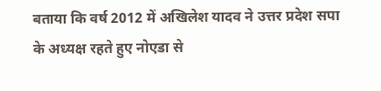बताया कि वर्ष 2012 में अखिलेश यादव ने उत्तर प्रदेश सपा के अध्यक्ष रहते हुए नोएडा से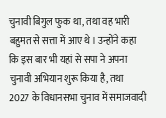चुनावी बिगुल फुक था, तथा वह भारी बहुमत से सत्ता में आए थे। उन्होंने कहा कि इस बार भी यहां से सपा ने अपना चुनावी अभियान शुरू किया है, तथा 2027 के विधानसभा चुनाव में समाजवादी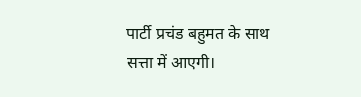पार्टी प्रचंड बहुमत के साथ सत्ता में आएगी।